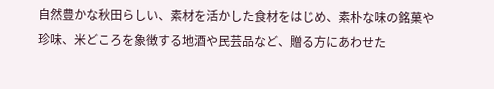自然豊かな秋田らしい、素材を活かした食材をはじめ、素朴な味の銘菓や珍味、米どころを象徴する地酒や民芸品など、贈る方にあわせた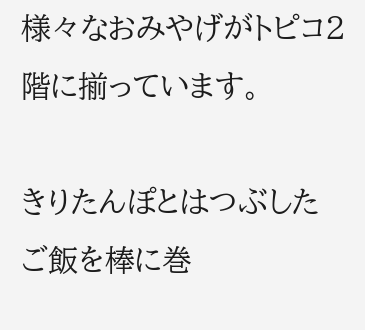様々なおみやげがトピコ2階に揃っています。

きりたんぽとはつぶしたご飯を棒に巻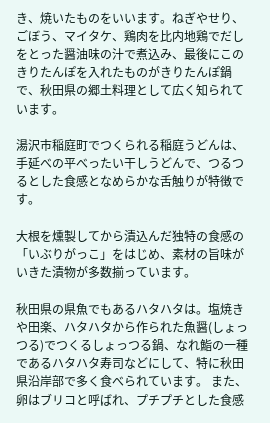き、焼いたものをいいます。ねぎやせり、ごぼう、マイタケ、鶏肉を比内地鶏でだしをとった醤油味の汁で煮込み、最後にこのきりたんぽを入れたものがきりたんぽ鍋で、秋田県の郷土料理として広く知られています。

湯沢市稲庭町でつくられる稲庭うどんは、手延べの平べったい干しうどんで、つるつるとした食感となめらかな舌触りが特徴です。

大根を燻製してから漬込んだ独特の食感の「いぶりがっこ」をはじめ、素材の旨味がいきた漬物が多数揃っています。

秋田県の県魚でもあるハタハタは。塩焼きや田楽、ハタハタから作られた魚醤(しょっつる)でつくるしょっつる鍋、なれ鮨の一種であるハタハタ寿司などにして、特に秋田県沿岸部で多く食べられています。 また、卵はブリコと呼ばれ、プチプチとした食感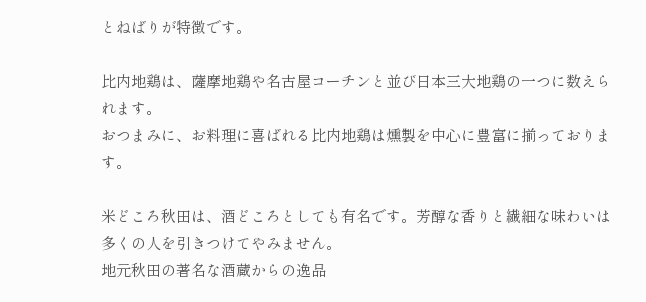とねばりが特徴です。

比内地鶏は、薩摩地鶏や名古屋コーチンと並び日本三大地鶏の一つに数えられます。
おつまみに、お料理に喜ばれる比内地鶏は燻製を中心に豊富に揃っております。

米どころ秋田は、酒どころとしても有名です。芳醇な香りと繊細な味わいは多くの人を引きつけてやみません。
地元秋田の著名な酒蔵からの逸品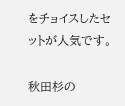をチョイスしたセットが人気です。

秋田杉の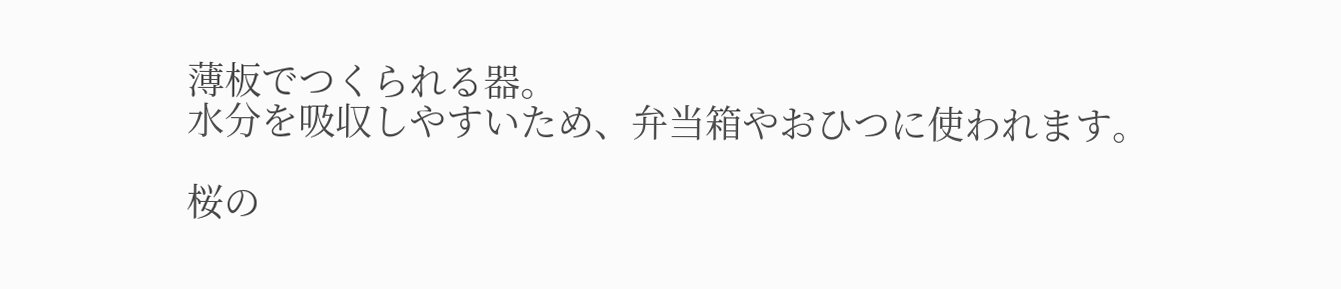薄板でつくられる器。
水分を吸収しやすいため、弁当箱やおひつに使われます。

桜の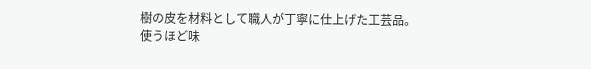樹の皮を材料として職人が丁寧に仕上げた工芸品。
使うほど味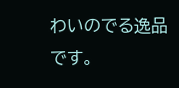わいのでる逸品です。